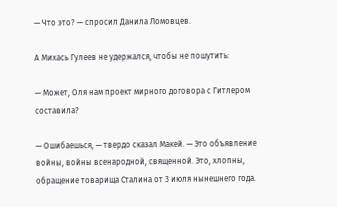— Что это? — спросил Данила Ломовцев.

А Михась Гулеев не удержался, чтобы не пошутить:

— Может, Оля нам проект мирного договора с Гитлером составила?

— Ошибаешься, — твердо сказал Макей. — Это объявление войны, войны всенародной, священной. Это, хлопны, обращение товарища Сталина от 3 июля нынешнего года.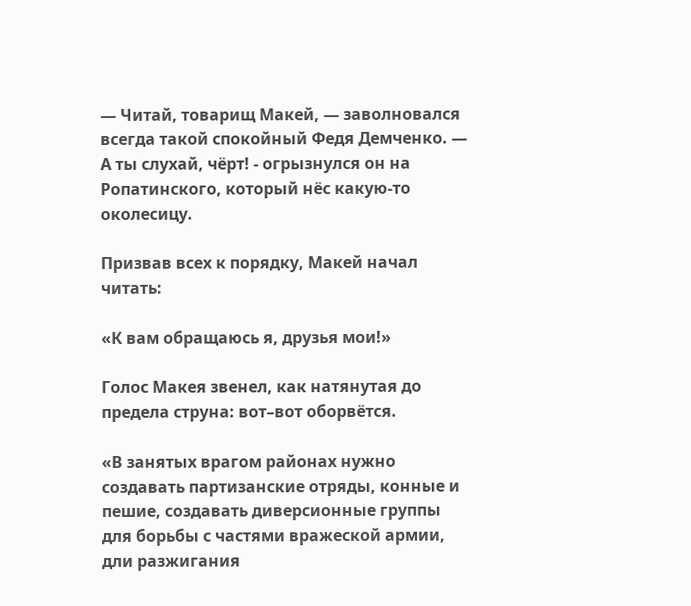— Читай, товарищ Макей, — заволновался всегда такой спокойный Федя Демченко. — А ты слухай, чёрт! - огрызнулся он на Ропатинского, который нёс какую-то околесицу.

Призвав всех к порядку, Макей начал читать:

«К вам обращаюсь я, друзья мои!»

Голос Макея звенел, как натянутая до предела струна: вот–вот оборвётся.

«В занятых врагом районах нужно создавать партизанские отряды, конные и пешие, создавать диверсионные группы для борьбы с частями вражеской армии, дли разжигания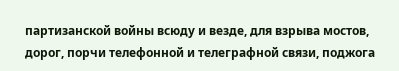партизанской войны всюду и везде, для взрыва мостов, дорог, порчи телефонной и телеграфной связи, поджога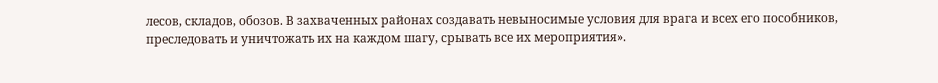лесов, складов, обозов. В захваченных районах создавать невыносимые условия для врага и всех его пособников, преследовать и уничтожать их на каждом шагу, срывать все их мероприятия».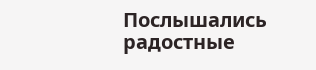Послышались радостные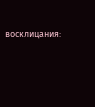восклицания: